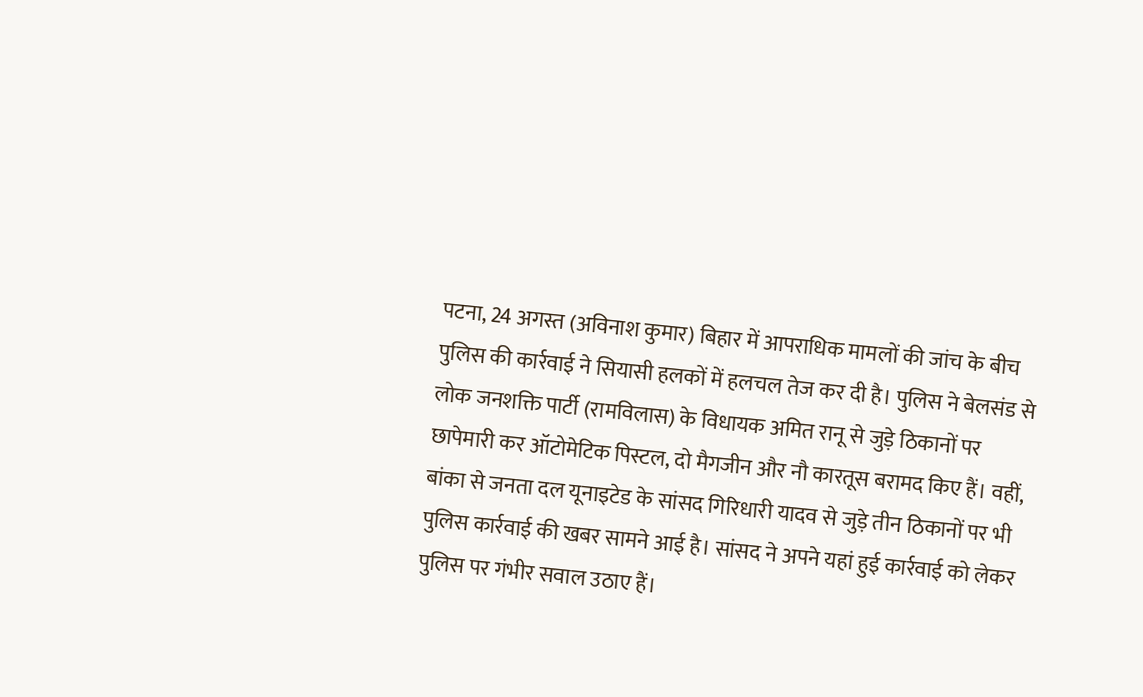पटना, 24 अगस्त (अविनाश कुमार) बिहार में आपराधिक मामलों की जांच के बीच पुलिस की कार्रवाई ने सियासी हलकों में हलचल तेज कर दी है। पुलिस ने बेलसंड से लोक जनशक्ति पार्टी (रामविलास) के विधायक अमित रानू से जुड़े ठिकानों पर छापेमारी कर ऑटोमेटिक पिस्टल, दो मैगजीन और नौ कारतूस बरामद किए हैं। वहीं, बांका से जनता दल यूनाइटेड के सांसद गिरिधारी यादव से जुड़े तीन ठिकानों पर भी पुलिस कार्रवाई की खबर सामने आई है। सांसद ने अपने यहां हुई कार्रवाई को लेकर पुलिस पर गंभीर सवाल उठाए हैं।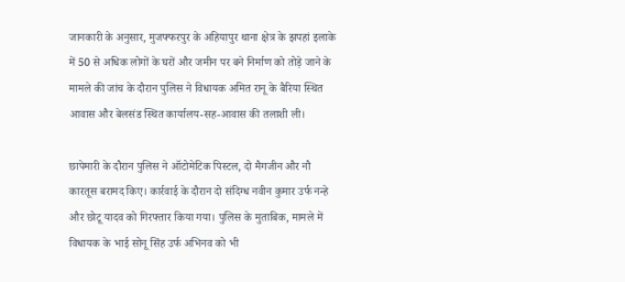जानकारी के अनुसार, मुजफ्फरपुर के अहियापुर थाना क्षेत्र के झपहां इलाके में 50 से अधिक लोगों के घरों और जमीन पर बने निर्माण को तोड़े जाने के मामले की जांच के दौरान पुलिस ने विधायक अमित रानू के बैरिया स्थित आवास और बेलसंड स्थित कार्यालय-सह-आवास की तलाशी ली।

छापेमारी के दौरान पुलिस ने ऑटोमेटिक पिस्टल, दो मैगजीन और नौ कारतूस बरामद किए। कार्रवाई के दौरान दो संदिग्ध नवीन कुमार उर्फ नन्हे और छोटू यादव को गिरफ्तार किया गया। पुलिस के मुताबिक, मामले में विधायक के भाई सोनू सिंह उर्फ अभिनव को भी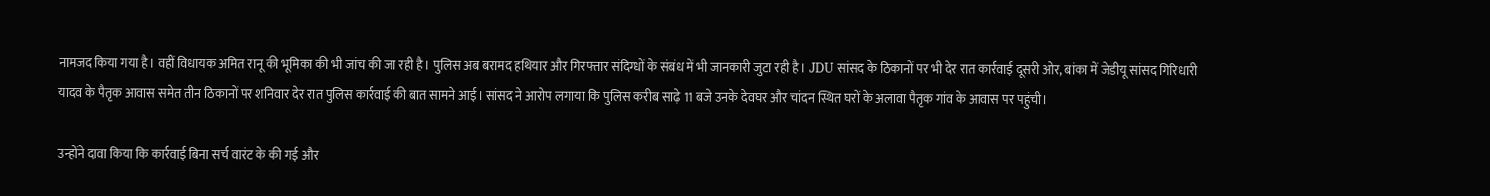नामजद किया गया है। वहीं विधायक अमित रानू की भूमिका की भी जांच की जा रही है। पुलिस अब बरामद हथियार और गिरफ्तार संदिग्धों के संबंध में भी जानकारी जुटा रही है। JDU सांसद के ठिकानों पर भी देर रात कार्रवाई दूसरी ओर, बांका में जेडीयू सांसद गिरिधारी यादव के पैतृक आवास समेत तीन ठिकानों पर शनिवार देर रात पुलिस कार्रवाई की बात सामने आई। सांसद ने आरोप लगाया कि पुलिस करीब साढ़े 11 बजे उनके देवघर और चांदन स्थित घरों के अलावा पैतृक गांव के आवास पर पहुंची।

उन्होंने दावा किया कि कार्रवाई बिना सर्च वारंट के की गई और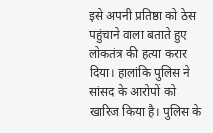इसे अपनी प्रतिष्ठा को ठेस पहुंचाने वाला बताते हुए लोकतंत्र की हत्या करार दिया। हालांकि पुलिस ने सांसद के आरोपों को खारिज किया है। पुलिस के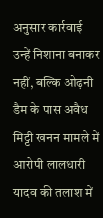अनुसार कार्रवाई उन्हें निशाना बनाकर नहीं, बल्कि ओढ़नी डैम के पास अवैध मिट्टी खनन मामले में आरोपी लालधारी यादव की तलाश में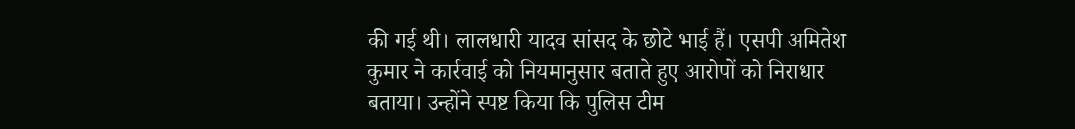की गई थी। लालधारी यादव सांसद के छोटे भाई हैं। एसपी अमितेश कुमार ने कार्रवाई को नियमानुसार बताते हुए आरोपों को निराधार बताया। उन्होंने स्पष्ट किया कि पुलिस टीम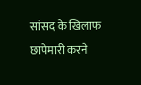सांसद के खिलाफ छापेमारी करने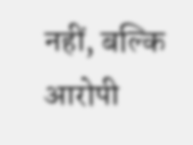नहीं, बल्कि आरोपी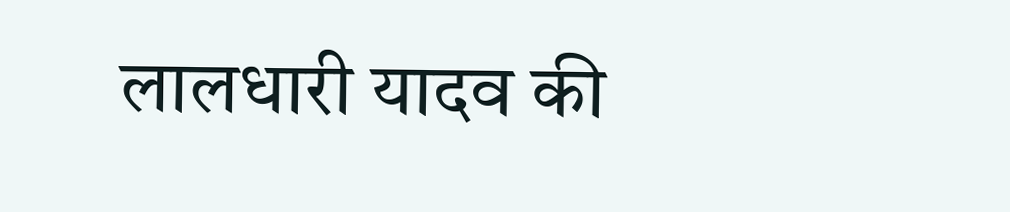लालधारी यादव की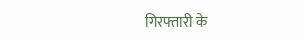गिरफ्तारी के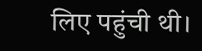लिए पहुंची थी।